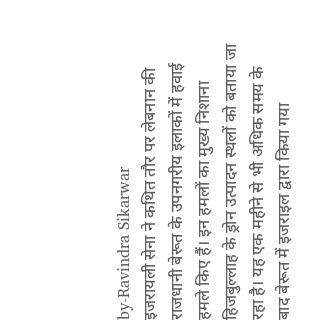by-Ravindra Sikarwar
इजरायली सेना ने कथित तौर पर लेबनान की राजधानी बेरूत के उपनगरीय इलाकों में हवाई हमले किए हैं। इन हमलों का मुख्य निशाना हिजबुल्लाह के ड्रोन उत्पादन स्थलों को बताया जा रहा है। यह एक महीने से भी अधिक समय के बाद बेरूत में इजराइल द्वारा किया गया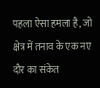पहला ऐसा हमला है, जो क्षेत्र में तनाव के एक नए दौर का संकेत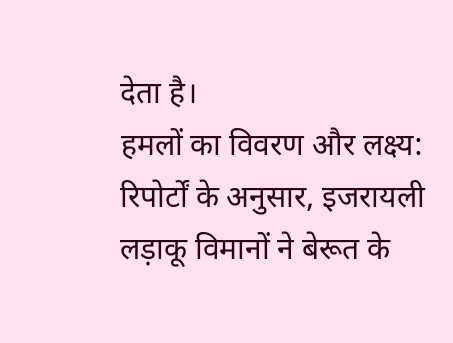देता है।
हमलों का विवरण और लक्ष्य:
रिपोर्टों के अनुसार, इजरायली लड़ाकू विमानों ने बेरूत के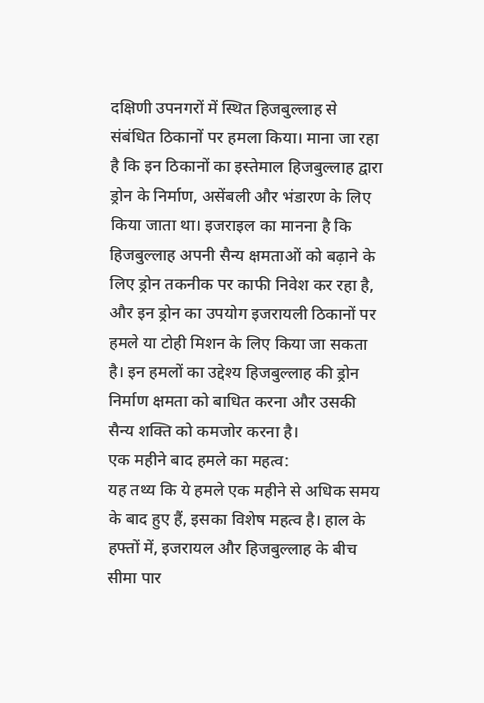दक्षिणी उपनगरों में स्थित हिजबुल्लाह से संबंधित ठिकानों पर हमला किया। माना जा रहा है कि इन ठिकानों का इस्तेमाल हिजबुल्लाह द्वारा ड्रोन के निर्माण, असेंबली और भंडारण के लिए किया जाता था। इजराइल का मानना है कि हिजबुल्लाह अपनी सैन्य क्षमताओं को बढ़ाने के लिए ड्रोन तकनीक पर काफी निवेश कर रहा है, और इन ड्रोन का उपयोग इजरायली ठिकानों पर हमले या टोही मिशन के लिए किया जा सकता है। इन हमलों का उद्देश्य हिजबुल्लाह की ड्रोन निर्माण क्षमता को बाधित करना और उसकी सैन्य शक्ति को कमजोर करना है।
एक महीने बाद हमले का महत्व:
यह तथ्य कि ये हमले एक महीने से अधिक समय के बाद हुए हैं, इसका विशेष महत्व है। हाल के हफ्तों में, इजरायल और हिजबुल्लाह के बीच सीमा पार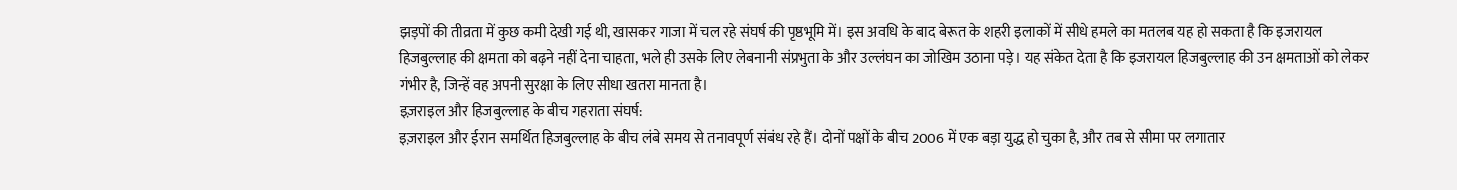झड़पों की तीव्रता में कुछ कमी देखी गई थी, खासकर गाजा में चल रहे संघर्ष की पृष्ठभूमि में। इस अवधि के बाद बेरूत के शहरी इलाकों में सीधे हमले का मतलब यह हो सकता है कि इजरायल हिजबुल्लाह की क्षमता को बढ़ने नहीं देना चाहता, भले ही उसके लिए लेबनानी संप्रभुता के और उल्लंघन का जोखिम उठाना पड़े। यह संकेत देता है कि इजरायल हिजबुल्लाह की उन क्षमताओं को लेकर गंभीर है, जिन्हें वह अपनी सुरक्षा के लिए सीधा खतरा मानता है।
इज़राइल और हिजबुल्लाह के बीच गहराता संघर्ष:
इज़राइल और ईरान समर्थित हिजबुल्लाह के बीच लंबे समय से तनावपूर्ण संबंध रहे हैं। दोनों पक्षों के बीच 2006 में एक बड़ा युद्ध हो चुका है, और तब से सीमा पर लगातार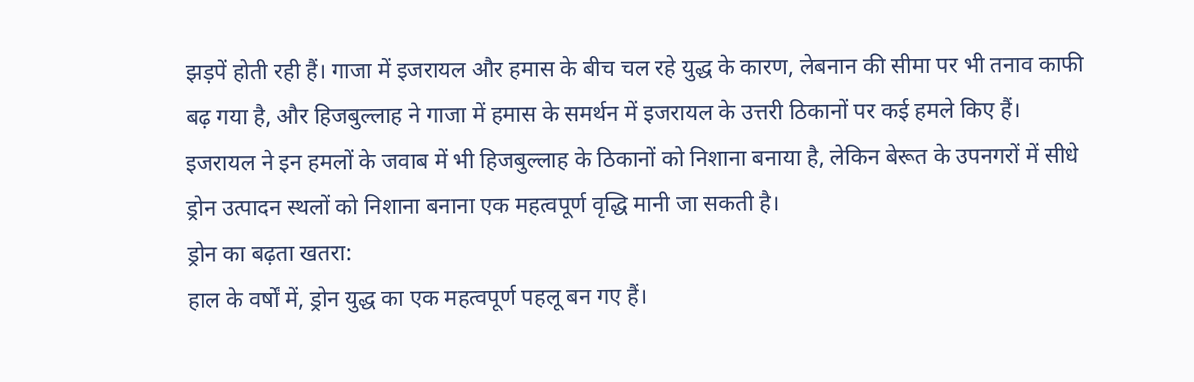झड़पें होती रही हैं। गाजा में इजरायल और हमास के बीच चल रहे युद्ध के कारण, लेबनान की सीमा पर भी तनाव काफी बढ़ गया है, और हिजबुल्लाह ने गाजा में हमास के समर्थन में इजरायल के उत्तरी ठिकानों पर कई हमले किए हैं। इजरायल ने इन हमलों के जवाब में भी हिजबुल्लाह के ठिकानों को निशाना बनाया है, लेकिन बेरूत के उपनगरों में सीधे ड्रोन उत्पादन स्थलों को निशाना बनाना एक महत्वपूर्ण वृद्धि मानी जा सकती है।
ड्रोन का बढ़ता खतरा:
हाल के वर्षों में, ड्रोन युद्ध का एक महत्वपूर्ण पहलू बन गए हैं।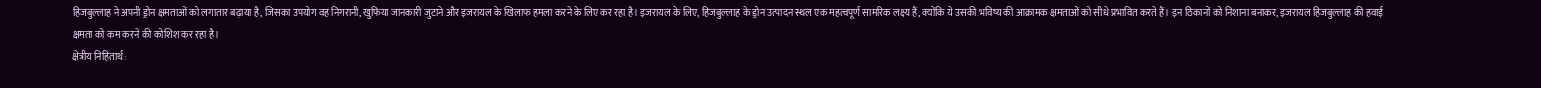हिजबुल्लाह ने अपनी ड्रोन क्षमताओं को लगातार बढ़ाया है, जिसका उपयोग वह निगरानी, खुफिया जानकारी जुटाने और इजरायल के खिलाफ हमला करने के लिए कर रहा है। इजरायल के लिए, हिजबुल्लाह के ड्रोन उत्पादन स्थल एक महत्वपूर्ण सामरिक लक्ष्य हैं, क्योंकि ये उसकी भविष्य की आक्रामक क्षमताओं को सीधे प्रभावित करते हैं। इन ठिकानों को निशाना बनाकर, इजरायल हिजबुल्लाह की हवाई क्षमता को कम करने की कोशिश कर रहा है।
क्षेत्रीय निहितार्थ: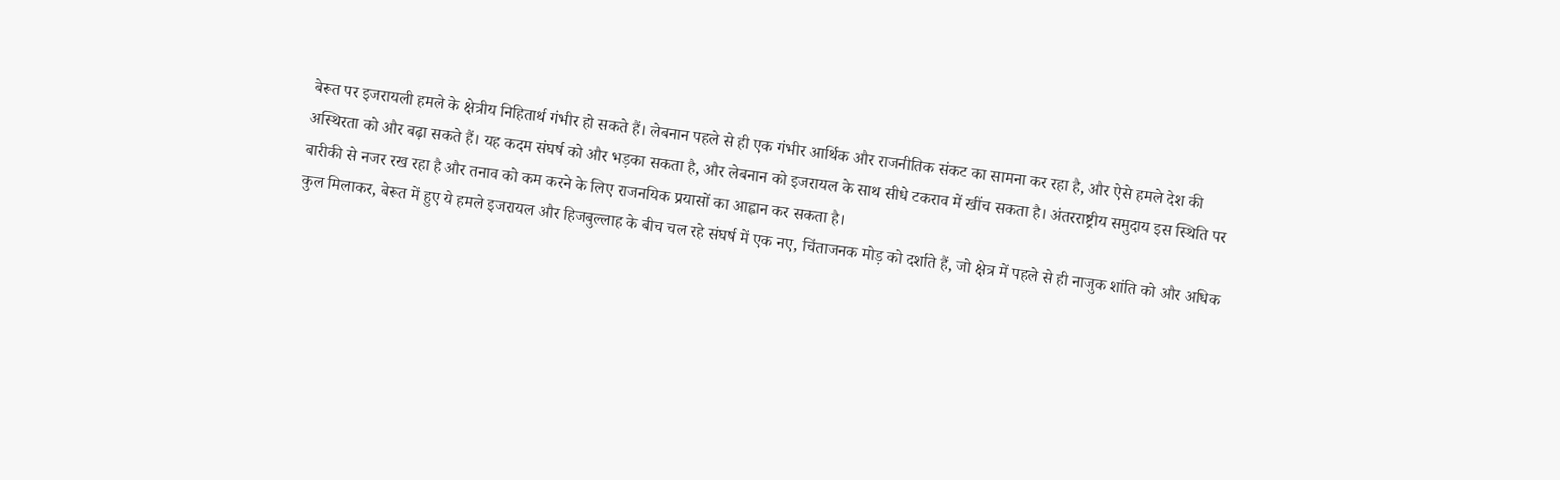बेरूत पर इजरायली हमले के क्षेत्रीय निहितार्थ गंभीर हो सकते हैं। लेबनान पहले से ही एक गंभीर आर्थिक और राजनीतिक संकट का सामना कर रहा है, और ऐसे हमले देश की अस्थिरता को और बढ़ा सकते हैं। यह कदम संघर्ष को और भड़का सकता है, और लेबनान को इजरायल के साथ सीधे टकराव में खींच सकता है। अंतरराष्ट्रीय समुदाय इस स्थिति पर बारीकी से नजर रख रहा है और तनाव को कम करने के लिए राजनयिक प्रयासों का आह्वान कर सकता है।
कुल मिलाकर, बेरूत में हुए ये हमले इजरायल और हिजबुल्लाह के बीच चल रहे संघर्ष में एक नए, चिंताजनक मोड़ को दर्शाते हैं, जो क्षेत्र में पहले से ही नाजुक शांति को और अधिक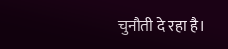चुनौती दे रहा है।